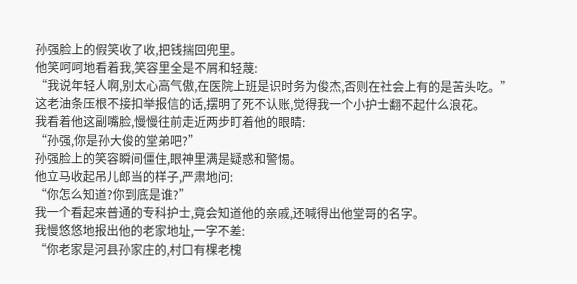孙强脸上的假笑收了收,把钱揣回兜里。
他笑呵呵地看着我,笑容里全是不屑和轻蔑:
“我说年轻人啊,别太心高气傲,在医院上班是识时务为俊杰,否则在社会上有的是苦头吃。”
这老油条压根不接扣举报信的话,摆明了死不认账,觉得我一个小护士翻不起什么浪花。
我看着他这副嘴脸,慢慢往前走近两步盯着他的眼睛:
“孙强,你是孙大俊的堂弟吧?”
孙强脸上的笑容瞬间僵住,眼神里满是疑惑和警惕。
他立马收起吊儿郎当的样子,严肃地问:
“你怎么知道?你到底是谁?”
我一个看起来普通的专科护士,竟会知道他的亲戚,还喊得出他堂哥的名字。
我慢悠悠地报出他的老家地址,一字不差:
“你老家是河县孙家庄的,村口有棵老槐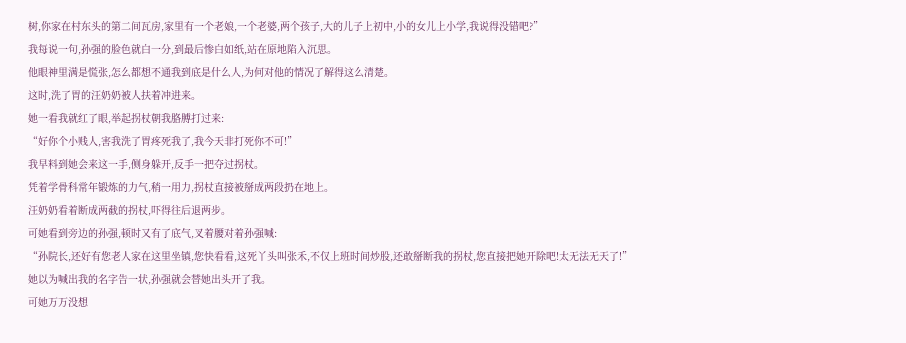树,你家在村东头的第二间瓦房,家里有一个老娘,一个老婆,两个孩子,大的儿子上初中,小的女儿上小学,我说得没错吧?”
我每说一句,孙强的脸色就白一分,到最后惨白如纸,站在原地陷入沉思。
他眼神里满是慌张,怎么都想不通我到底是什么人,为何对他的情况了解得这么清楚。
这时,洗了胃的汪奶奶被人扶着冲进来。
她一看我就红了眼,举起拐杖朝我胳膊打过来:
“好你个小贱人,害我洗了胃疼死我了,我今天非打死你不可!”
我早料到她会来这一手,侧身躲开,反手一把夺过拐杖。
凭着学骨科常年锻炼的力气,稍一用力,拐杖直接被掰成两段扔在地上。
汪奶奶看着断成两截的拐杖,吓得往后退两步。
可她看到旁边的孙强,顿时又有了底气,叉着腰对着孙强喊:
“孙院长,还好有您老人家在这里坐镇,您快看看,这死丫头叫张禾,不仅上班时间炒股,还敢掰断我的拐杖,您直接把她开除吧!太无法无天了!”
她以为喊出我的名字告一状,孙强就会替她出头开了我。
可她万万没想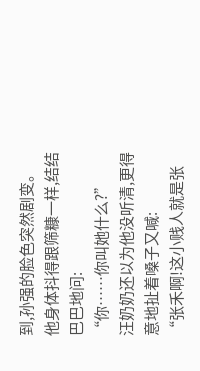到,孙强的脸色突然剧变。
他身体抖得跟筛糠一样,结结巴巴地问:
“你……你叫她什么?”
汪奶奶还以为他没听清,更得意地扯着嗓子又喊:
“张禾啊!这小贱人就是张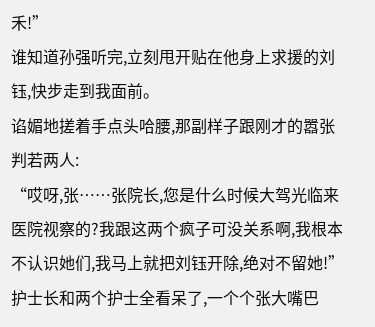禾!”
谁知道孙强听完,立刻甩开贴在他身上求援的刘钰,快步走到我面前。
谄媚地搓着手点头哈腰,那副样子跟刚才的嚣张判若两人:
“哎呀,张……张院长,您是什么时候大驾光临来医院视察的?我跟这两个疯子可没关系啊,我根本不认识她们,我马上就把刘钰开除,绝对不留她!”
护士长和两个护士全看呆了,一个个张大嘴巴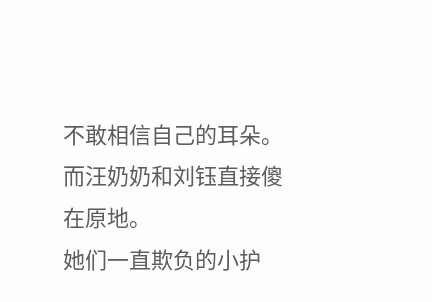不敢相信自己的耳朵。
而汪奶奶和刘钰直接傻在原地。
她们一直欺负的小护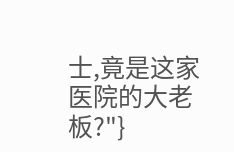士,竟是这家医院的大老板?"}